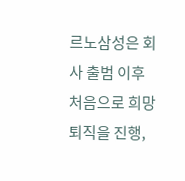르노삼성은 회사 출범 이후 처음으로 희망퇴직을 진행,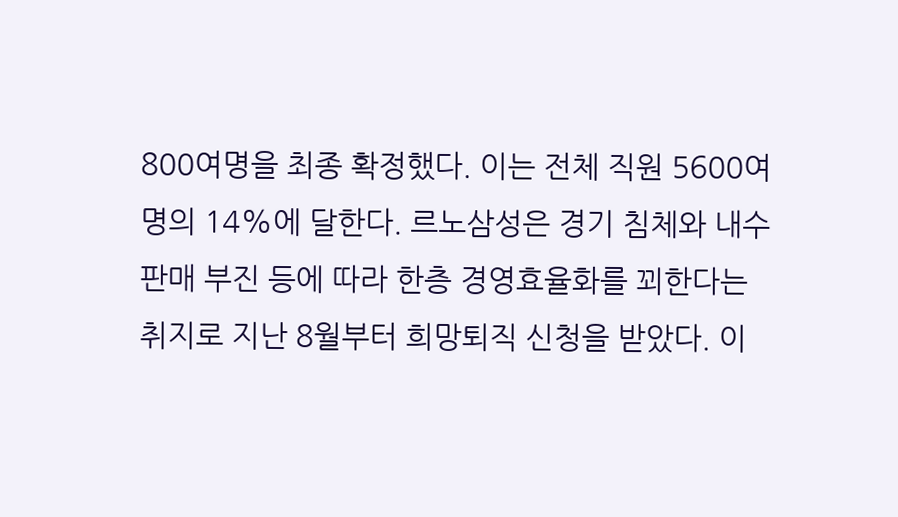800여명을 최종 확정했다. 이는 전체 직원 5600여명의 14%에 달한다. 르노삼성은 경기 침체와 내수 판매 부진 등에 따라 한층 경영효율화를 꾀한다는 취지로 지난 8월부터 희망퇴직 신청을 받았다. 이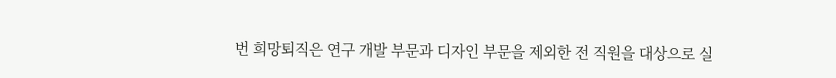번 희망퇴직은 연구 개발 부문과 디자인 부문을 제외한 전 직원을 대상으로 실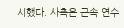시했다. 사측은 근속 연수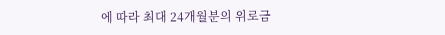에 따라 최대 24개월분의 위로금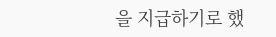을 지급하기로 했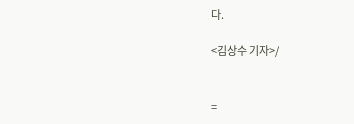다.

<김상수 기자>/


=